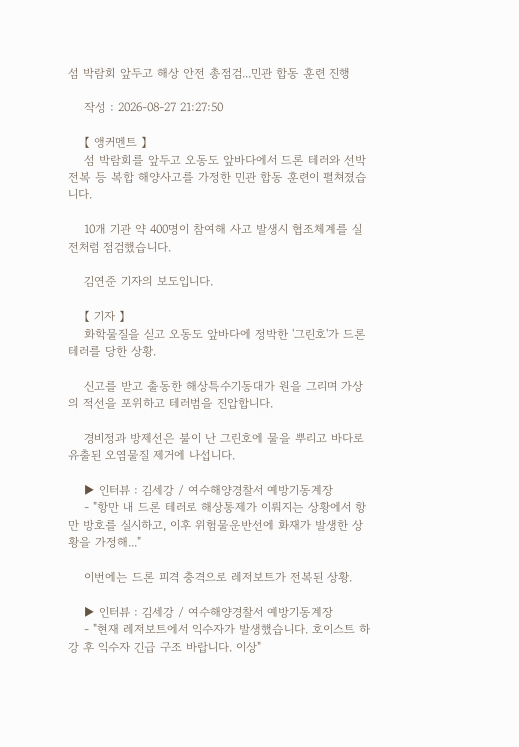섬 박람회 앞두고 해상 안전 총점검...민관 합동 훈련 진행

    작성 : 2026-08-27 21:27:50

    【 앵커멘트 】
    섬 박람회를 앞두고 오동도 앞바다에서 드론 테러와 선박 전복 등 복합 해양사고를 가정한 민관 합동 훈련이 펼쳐졌습니다.

    10개 기관 약 400명이 참여해 사고 발생시 협조체계를 실전처럼 점검했습니다.

    김연준 기자의 보도입니다.

    【 기자 】
    화학물질을 싣고 오동도 앞바다에 정박한 '그린호'가 드론 테러를 당한 상황.

    신고를 받고 출동한 해상특수기동대가 원을 그리며 가상의 적선을 포위하고 테러범을 진압합니다.

    경비정과 방제선은 불이 난 그린호에 물을 뿌리고 바다로 유출된 오염물질 제거에 나섭니다.

    ▶ 인터뷰 : 김세강 / 여수해양경찰서 예방기동계장
    - "항만 내 드론 테러로 해상통제가 이뤄지는 상황에서 항만 방호를 실시하고, 이후 위험물운반선에 화재가 발생한 상황을 가정해..."

    이번에는 드론 피격 충격으로 레저보트가 전복된 상황.

    ▶ 인터뷰 : 김세강 / 여수해양경찰서 예방기동계장
    - "현재 레저보트에서 익수자가 발생했습니다. 호이스트 하강 후 익수자 긴급 구조 바랍니다. 이상"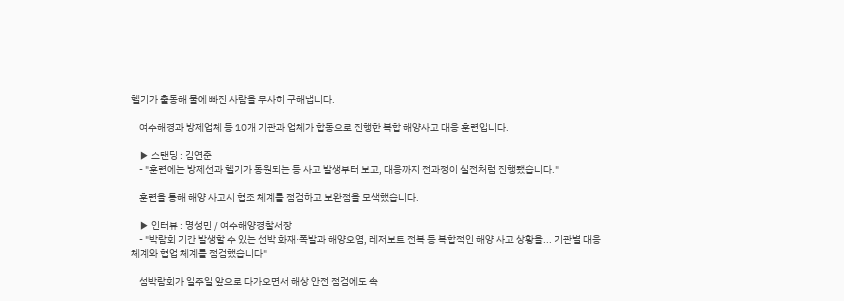헬기가 출동해 물에 빠진 사람을 무사히 구해냅니다.

    여수해경과 방제업체 등 10개 기관과 업체가 합동으로 진행한 복합 해양사고 대응 훈련입니다.

    ▶ 스탠딩 : 김연준
    - "훈련에는 방제선과 헬기가 동원되는 등 사고 발생부터 보고, 대응까지 전과정이 실전처럼 진행됐습니다."

    훈련을 통해 해양 사고시 협조 체계를 점검하고 보완점을 모색했습니다.

    ▶ 인터뷰 : 명성민 / 여수해양경찰서장
    - "박람회 기간 발생할 수 있는 선박 화재·폭발과 해양오염, 레저보트 전복 등 복합적인 해양 사고 상황을... 기관별 대응체계와 협업 체계를 점검했습니다"

    섬박람회가 일주일 앞으로 다가오면서 해상 안전 점검에도 속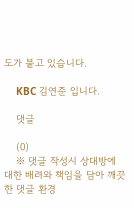도가 붙고 있습니다.

    KBC 김연준 입니다.

    댓글

    (0)
    ※ 댓글 작성시 상대방에 대한 배려와 책임을 담아 깨끗한 댓글 환경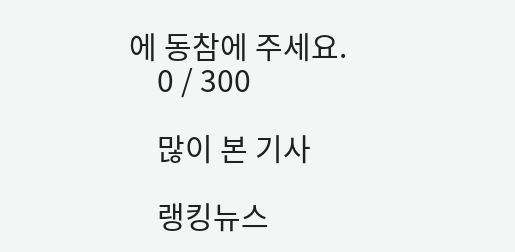에 동참에 주세요.
    0 / 300

    많이 본 기사

    랭킹뉴스